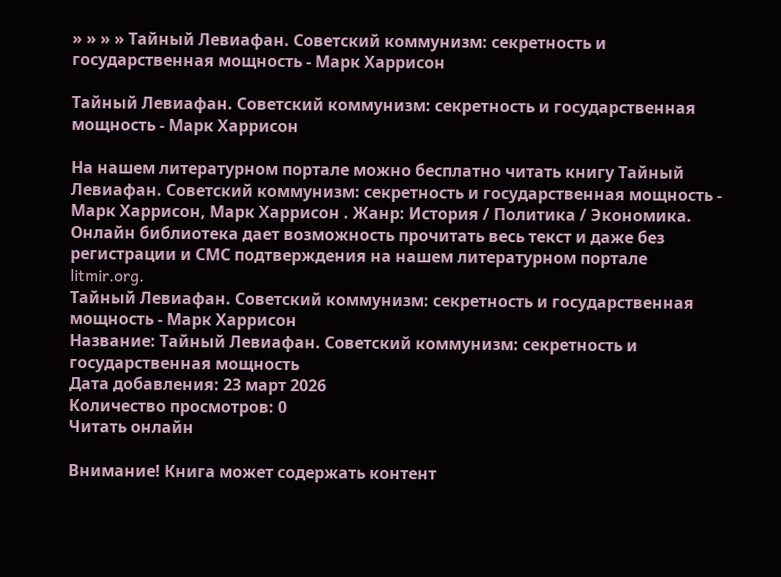» » » » Тайный Левиафан. Советский коммунизм: секретность и государственная мощность - Марк Харрисон

Тайный Левиафан. Советский коммунизм: секретность и государственная мощность - Марк Харрисон

На нашем литературном портале можно бесплатно читать книгу Тайный Левиафан. Советский коммунизм: секретность и государственная мощность - Марк Харрисон, Марк Харрисон . Жанр: История / Политика / Экономика. Онлайн библиотека дает возможность прочитать весь текст и даже без регистрации и СМС подтверждения на нашем литературном портале litmir.org.
Тайный Левиафан. Советский коммунизм: секретность и государственная мощность - Марк Харрисон
Название: Тайный Левиафан. Советский коммунизм: секретность и государственная мощность
Дата добавления: 23 март 2026
Количество просмотров: 0
Читать онлайн

Внимание! Книга может содержать контент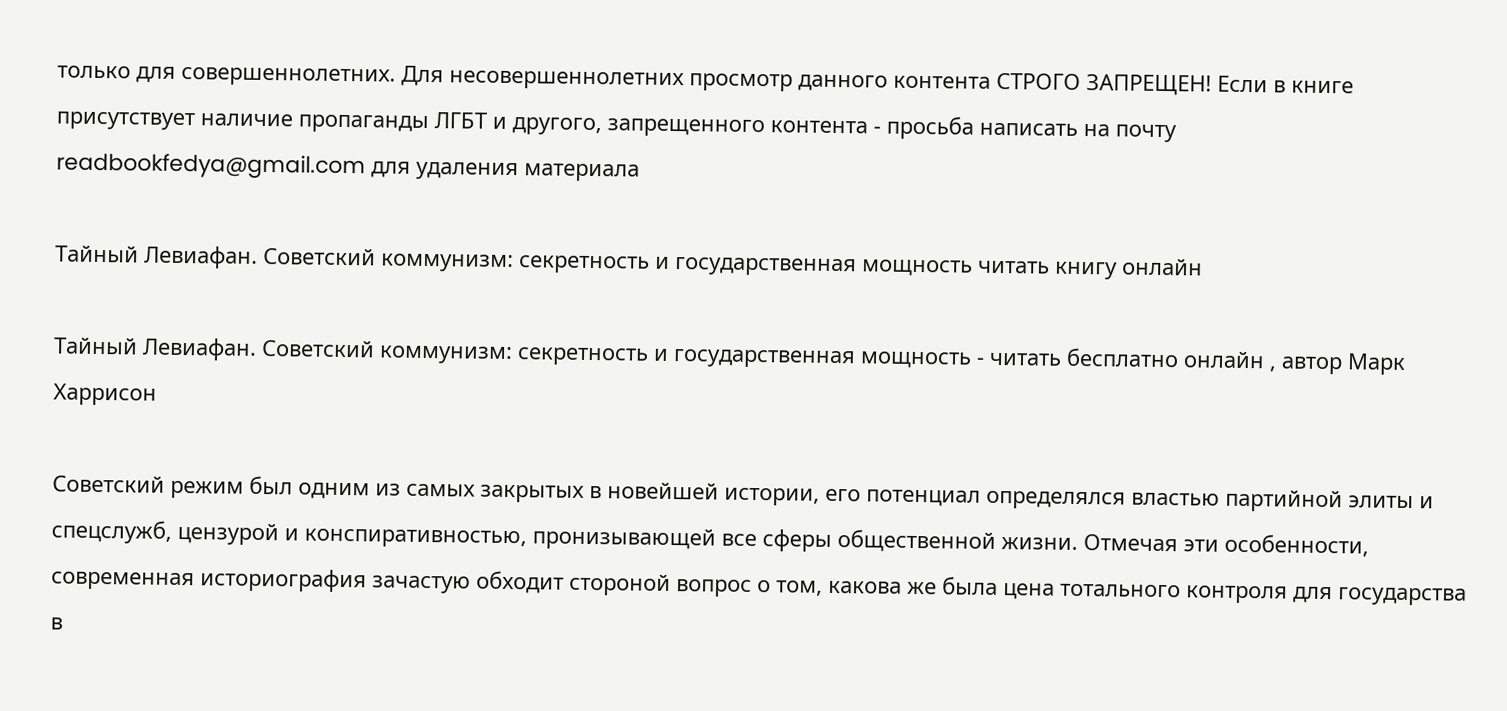только для совершеннолетних. Для несовершеннолетних просмотр данного контента СТРОГО ЗАПРЕЩЕН! Если в книге присутствует наличие пропаганды ЛГБТ и другого, запрещенного контента - просьба написать на почту readbookfedya@gmail.com для удаления материала

Тайный Левиафан. Советский коммунизм: секретность и государственная мощность читать книгу онлайн

Тайный Левиафан. Советский коммунизм: секретность и государственная мощность - читать бесплатно онлайн , автор Марк Харрисон

Советский режим был одним из самых закрытых в новейшей истории, его потенциал определялся властью партийной элиты и спецслужб, цензурой и конспиративностью, пронизывающей все сферы общественной жизни. Отмечая эти особенности, современная историография зачастую обходит стороной вопрос о том, какова же была цена тотального контроля для государства в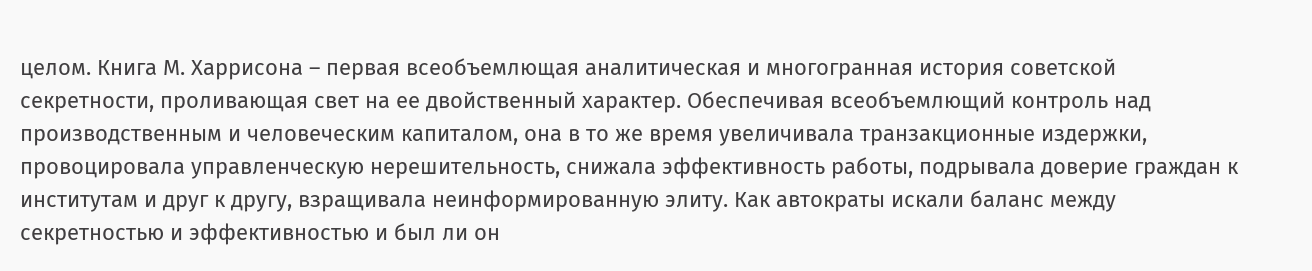целом. Книга М. Харрисона – первая всеобъемлющая аналитическая и многогранная история советской секретности, проливающая свет на ее двойственный характер. Обеспечивая всеобъемлющий контроль над производственным и человеческим капиталом, она в то же время увеличивала транзакционные издержки, провоцировала управленческую нерешительность, снижала эффективность работы, подрывала доверие граждан к институтам и друг к другу, взращивала неинформированную элиту. Как автократы искали баланс между секретностью и эффективностью и был ли он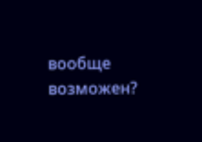вообще возможен?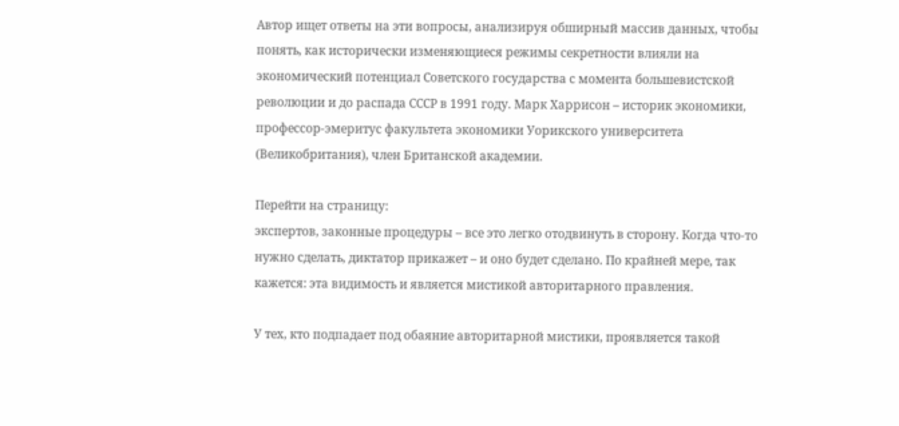Автор ищет ответы на эти вопросы, анализируя обширный массив данных, чтобы понять, как исторически изменяющиеся режимы секретности влияли на экономический потенциал Советского государства с момента большевистской революции и до распада СССР в 1991 году. Марк Харрисон – историк экономики, профессор-эмеритус факультета экономики Уорикского университета (Великобритания), член Британской академии.

Перейти на страницу:
экспертов, законные процедуры – все это легко отодвинуть в сторону. Когда что-то нужно сделать, диктатор прикажет – и оно будет сделано. По крайней мере, так кажется: эта видимость и является мистикой авторитарного правления.

У тех, кто подпадает под обаяние авторитарной мистики, проявляется такой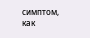симптом, как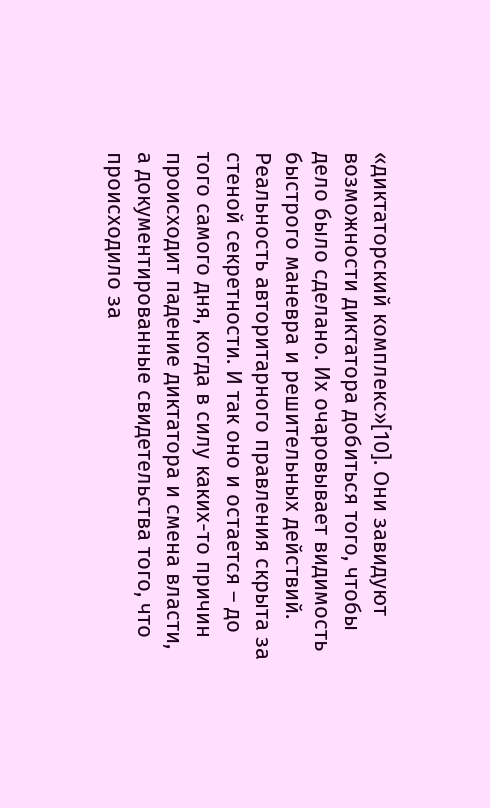«диктаторский комплекс»[10]. Они завидуют возможности диктатора добиться того, чтобы дело было сделано. Их очаровывает видимость быстрого маневра и решительных действий. Реальность авторитарного правления скрыта за стеной секретности. И так оно и остается – до того самого дня, когда в силу каких-то причин происходит падение диктатора и смена власти, а документированные свидетельства того, что происходило за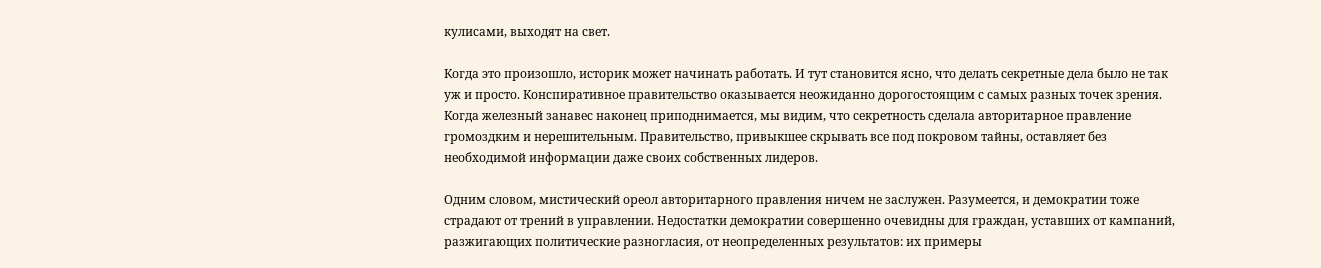кулисами, выходят на свет.

Когда это произошло, историк может начинать работать. И тут становится ясно, что делать секретные дела было не так уж и просто. Конспиративное правительство оказывается неожиданно дорогостоящим с самых разных точек зрения. Когда железный занавес наконец приподнимается, мы видим, что секретность сделала авторитарное правление громоздким и нерешительным. Правительство, привыкшее скрывать все под покровом тайны, оставляет без необходимой информации даже своих собственных лидеров.

Одним словом, мистический ореол авторитарного правления ничем не заслужен. Разумеется, и демократии тоже страдают от трений в управлении. Недостатки демократии совершенно очевидны для граждан, уставших от кампаний, разжигающих политические разногласия, от неопределенных результатов: их примеры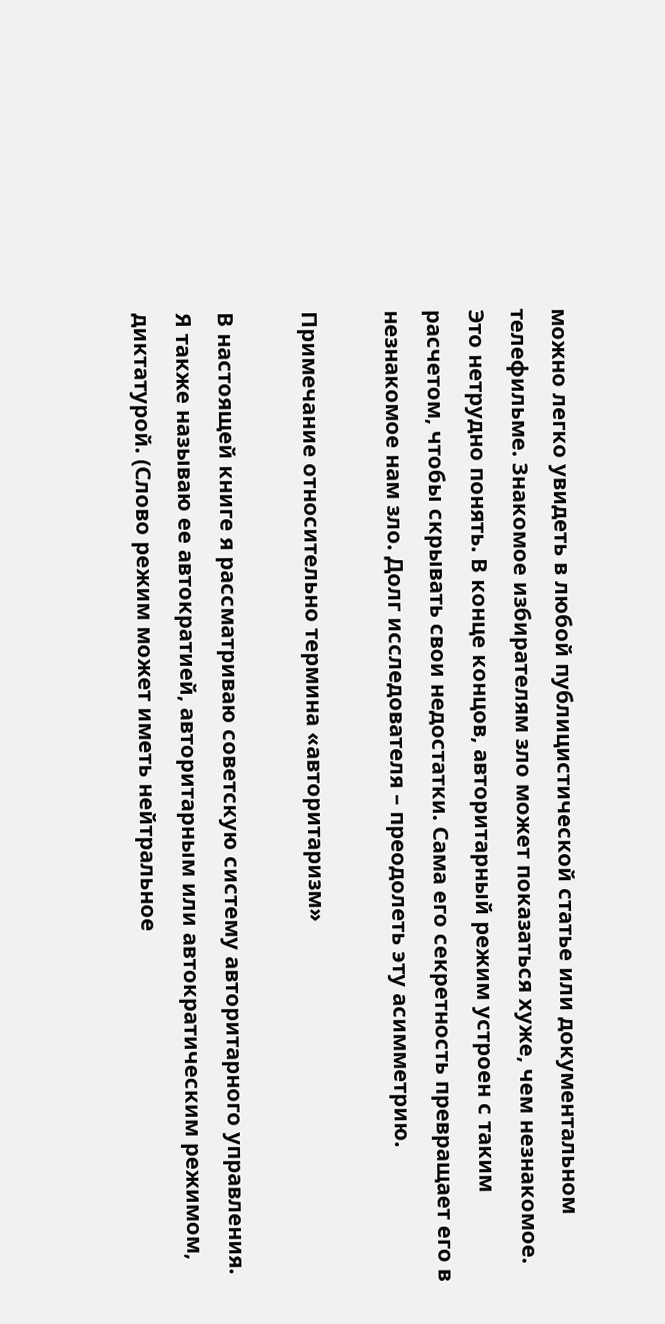можно легко увидеть в любой публицистической статье или документальном телефильме. Знакомое избирателям зло может показаться хуже, чем незнакомое. Это нетрудно понять. В конце концов, авторитарный режим устроен с таким расчетом, чтобы скрывать свои недостатки. Сама его секретность превращает его в незнакомое нам зло. Долг исследователя – преодолеть эту асимметрию.

Примечание относительно термина «авторитаризм»

В настоящей книге я рассматриваю советскую систему авторитарного управления. Я также называю ее автократией, авторитарным или автократическим режимом, диктатурой. (Слово режим может иметь нейтральное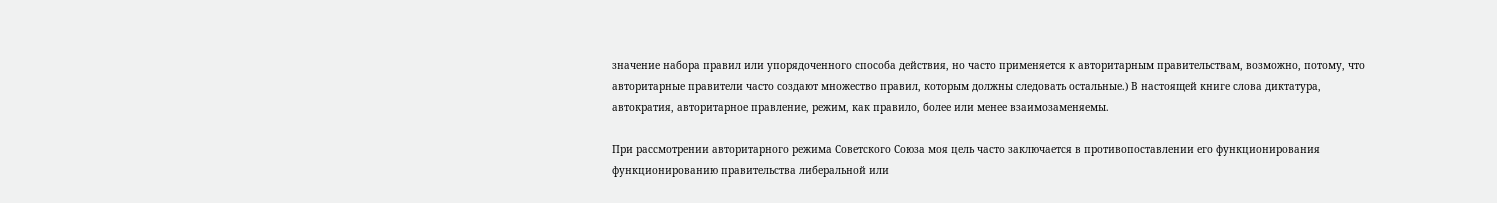значение набора правил или упорядоченного способа действия, но часто применяется к авторитарным правительствам, возможно, потому, что авторитарные правители часто создают множество правил, которым должны следовать остальные.) В настоящей книге слова диктатура, автократия, авторитарное правление, режим, как правило, более или менее взаимозаменяемы.

При рассмотрении авторитарного режима Советского Союза моя цель часто заключается в противопоставлении его функционирования функционированию правительства либеральной или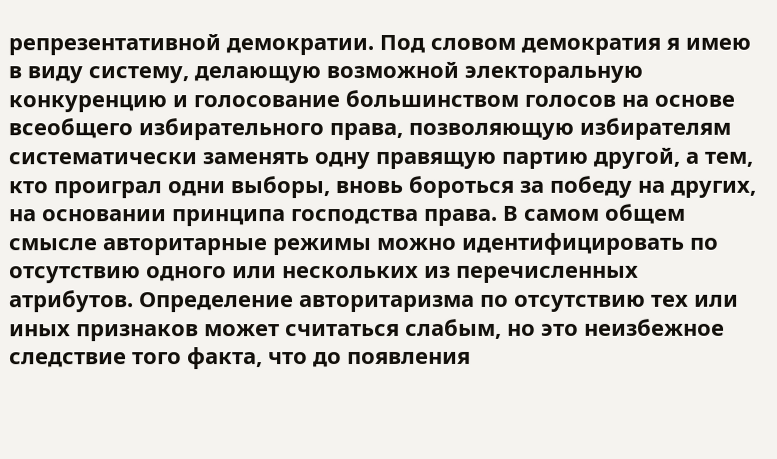репрезентативной демократии. Под словом демократия я имею в виду систему, делающую возможной электоральную конкуренцию и голосование большинством голосов на основе всеобщего избирательного права, позволяющую избирателям систематически заменять одну правящую партию другой, а тем, кто проиграл одни выборы, вновь бороться за победу на других, на основании принципа господства права. В самом общем смысле авторитарные режимы можно идентифицировать по отсутствию одного или нескольких из перечисленных атрибутов. Определение авторитаризма по отсутствию тех или иных признаков может считаться слабым, но это неизбежное следствие того факта, что до появления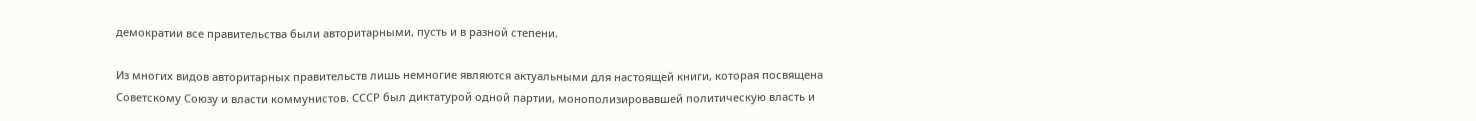демократии все правительства были авторитарными, пусть и в разной степени.

Из многих видов авторитарных правительств лишь немногие являются актуальными для настоящей книги, которая посвящена Советскому Союзу и власти коммунистов. СССР был диктатурой одной партии, монополизировавшей политическую власть и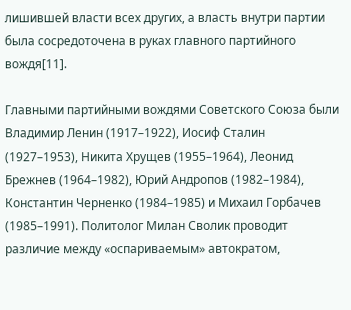лишившей власти всех других, а власть внутри партии была сосредоточена в руках главного партийного вождя[11].

Главными партийными вождями Советского Союза были Владимир Ленин (1917–1922), Иосиф Сталин (1927–1953), Никита Хрущев (1955–1964), Леонид Брежнев (1964–1982), Юрий Андропов (1982–1984), Константин Черненко (1984–1985) и Михаил Горбачев (1985–1991). Политолог Милан Сволик проводит различие между «оспариваемым» автократом,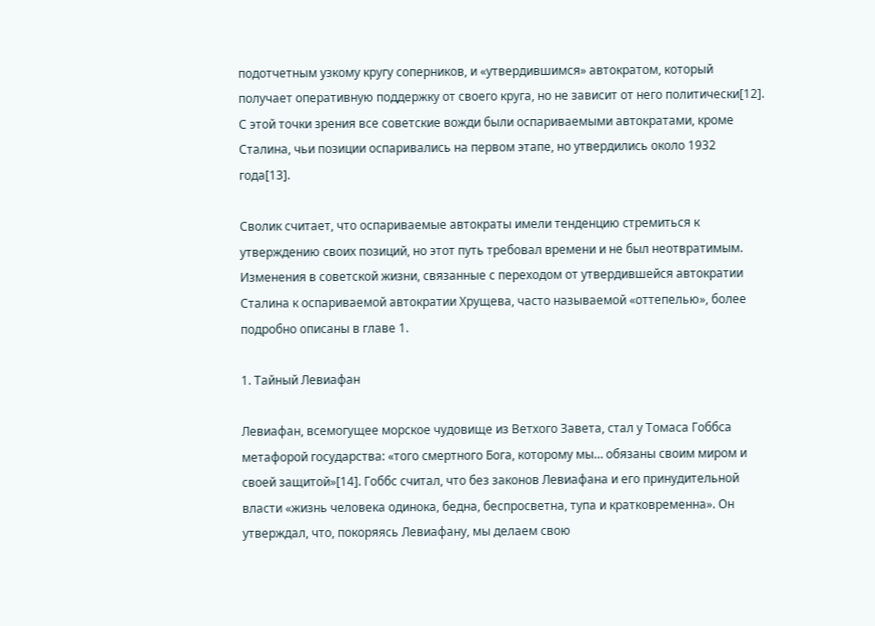подотчетным узкому кругу соперников, и «утвердившимся» автократом, который получает оперативную поддержку от своего круга, но не зависит от него политически[12]. С этой точки зрения все советские вожди были оспариваемыми автократами, кроме Сталина, чьи позиции оспаривались на первом этапе, но утвердились около 1932 года[13].

Сволик считает, что оспариваемые автократы имели тенденцию стремиться к утверждению своих позиций, но этот путь требовал времени и не был неотвратимым. Изменения в советской жизни, связанные с переходом от утвердившейся автократии Сталина к оспариваемой автократии Хрущева, часто называемой «оттепелью», более подробно описаны в главе 1.

1. Тайный Левиафан

Левиафан, всемогущее морское чудовище из Ветхого Завета, стал у Томаса Гоббса метафорой государства: «того смертного Бога, которому мы… обязаны своим миром и своей защитой»[14]. Гоббс считал, что без законов Левиафана и его принудительной власти «жизнь человека одинока, бедна, беспросветна, тупа и кратковременна». Он утверждал, что, покоряясь Левиафану, мы делаем свою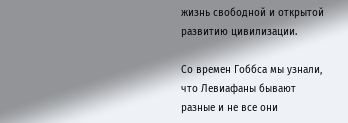жизнь свободной и открытой развитию цивилизации.

Со времен Гоббса мы узнали, что Левиафаны бывают разные и не все они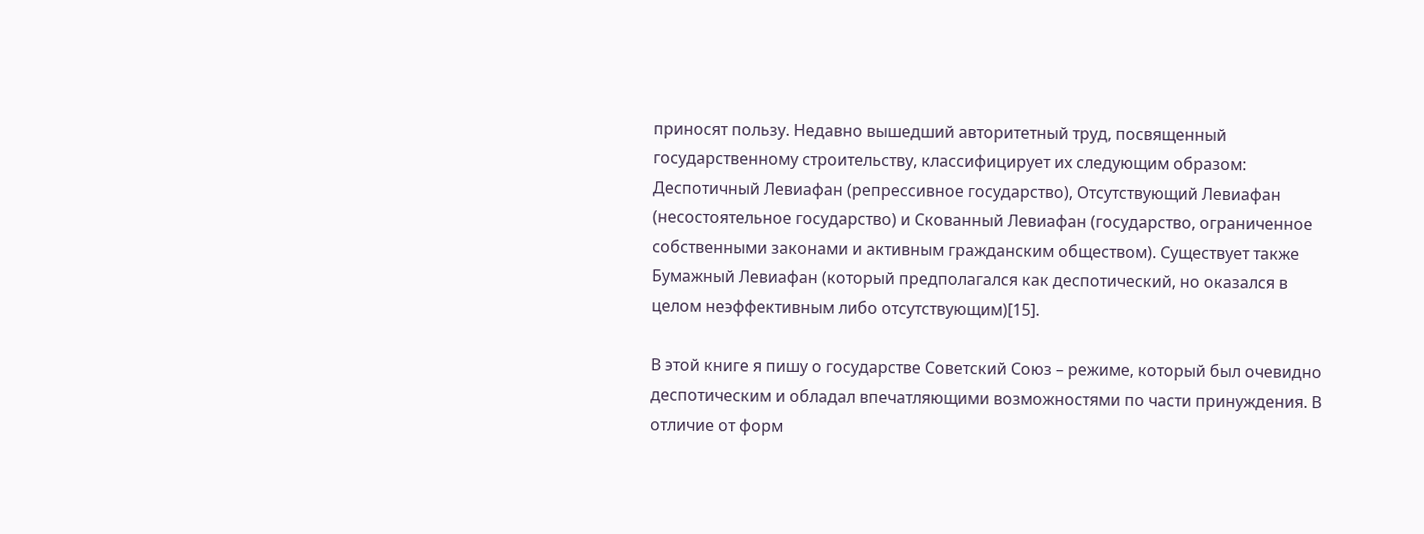приносят пользу. Недавно вышедший авторитетный труд, посвященный государственному строительству, классифицирует их следующим образом: Деспотичный Левиафан (репрессивное государство), Отсутствующий Левиафан (несостоятельное государство) и Скованный Левиафан (государство, ограниченное собственными законами и активным гражданским обществом). Существует также Бумажный Левиафан (который предполагался как деспотический, но оказался в целом неэффективным либо отсутствующим)[15].

В этой книге я пишу о государстве Советский Союз – режиме, который был очевидно деспотическим и обладал впечатляющими возможностями по части принуждения. В отличие от форм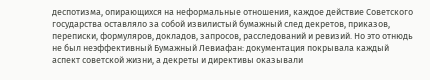деспотизма, опирающихся на неформальные отношения, каждое действие Советского государства оставляло за собой извилистый бумажный след декретов, приказов, переписки, формуляров, докладов, запросов, расследований и ревизий. Но это отнюдь не был неэффективный Бумажный Левиафан: документация покрывала каждый аспект советской жизни, а декреты и директивы оказывали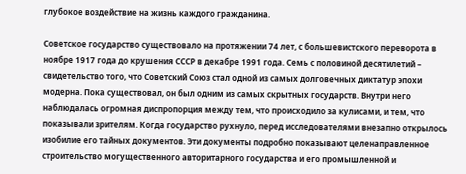глубокое воздействие на жизнь каждого гражданина.

Советское государство существовало на протяжении 74 лет, с большевистского переворота в ноябре 1917 года до крушения СССР в декабре 1991 года. Семь с половиной десятилетий – свидетельство того, что Советский Союз стал одной из самых долговечных диктатур эпохи модерна. Пока существовал, он был одним из самых скрытных государств. Внутри него наблюдалась огромная диспропорция между тем, что происходило за кулисами, и тем, что показывали зрителям. Когда государство рухнуло, перед исследователями внезапно открылось изобилие его тайных документов. Эти документы подробно показывают целенаправленное строительство могущественного авторитарного государства и его промышленной и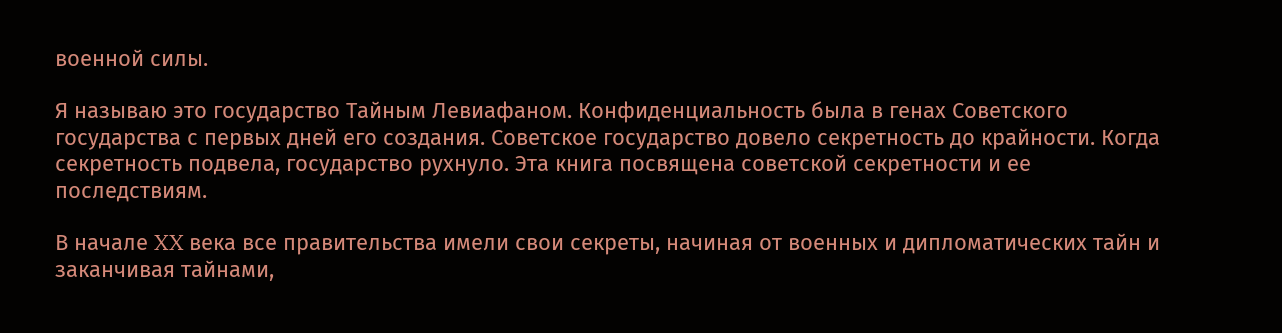военной силы.

Я называю это государство Тайным Левиафаном. Конфиденциальность была в генах Советского государства с первых дней его создания. Советское государство довело секретность до крайности. Когда секретность подвела, государство рухнуло. Эта книга посвящена советской секретности и ее последствиям.

В начале XX века все правительства имели свои секреты, начиная от военных и дипломатических тайн и заканчивая тайнами,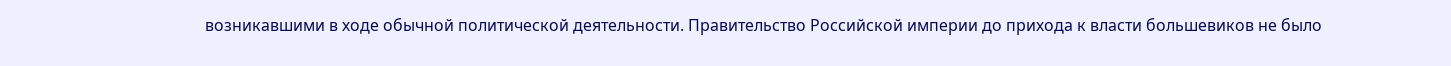возникавшими в ходе обычной политической деятельности. Правительство Российской империи до прихода к власти большевиков не было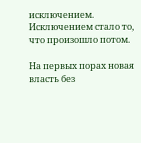исключением. Исключением стало то, что произошло потом.

На первых порах новая власть без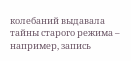колебаний выдавала тайны старого режима – например, запись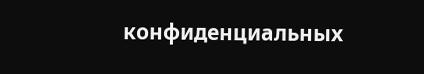конфиденциальных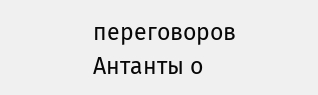переговоров Антанты о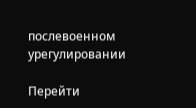послевоенном урегулировании

Перейти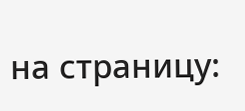на страницу: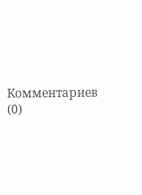Комментариев (0)